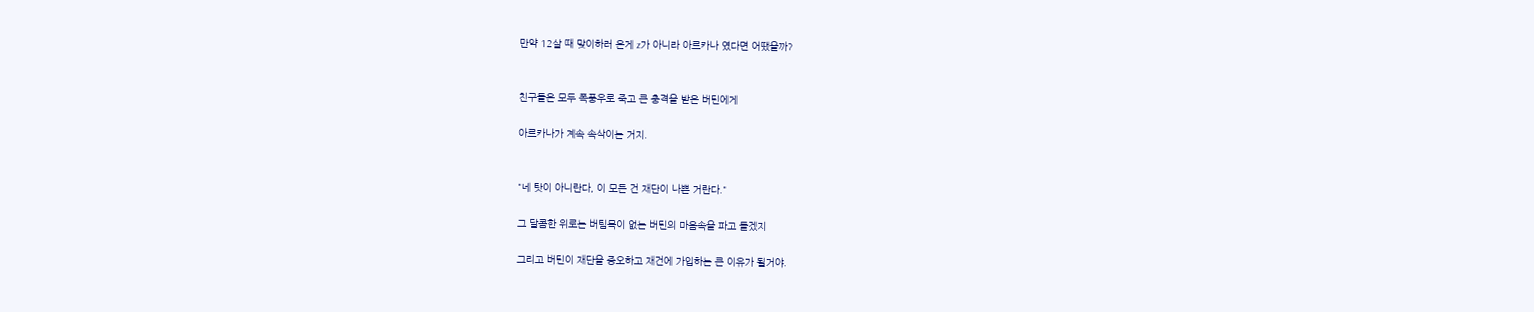만약 12살 때 맞이하러 온게 z가 아니라 아르카나 였다면 어땠을까?


친구들은 모두 폭풍우로 죽고 큰 충격을 받은 버틴에게

아르카나가 계속 속삭이는 거지.


"네 탓이 아니란다, 이 모든 건 재단이 나쁜 거란다."

그 달콤한 위로는 버팀목이 없는 버틴의 마음속을 파고 들겠지

그리고 버틴이 재단을 증오하고 재건에 가입하는 큰 이유가 될거야.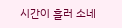시간이 흘러 소네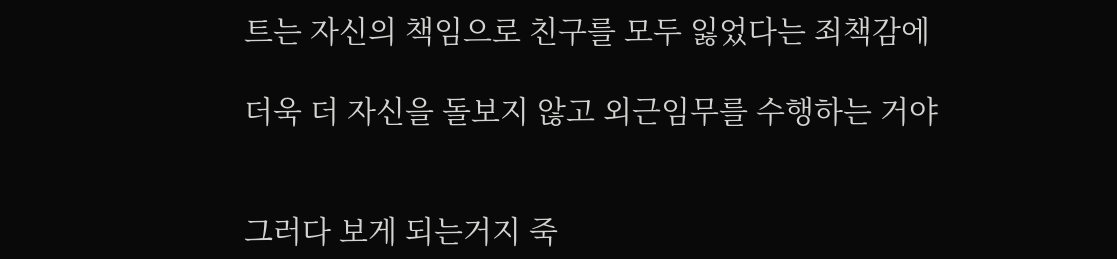트는 자신의 책임으로 친구를 모두 잃었다는 죄책감에

더욱 더 자신을 돌보지 않고 외근임무를 수행하는 거야


그러다 보게 되는거지 죽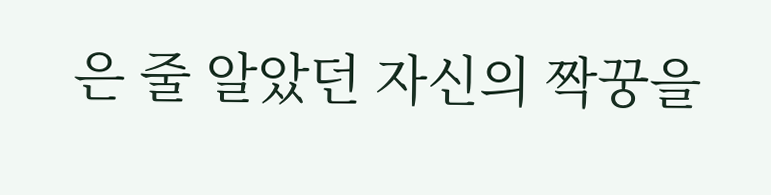은 줄 알았던 자신의 짝꿍을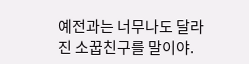예전과는 너무나도 달라진 소꿉친구를 말이야.